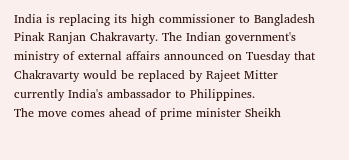India is replacing its high commissioner to Bangladesh Pinak Ranjan Chakravarty. The Indian government's ministry of external affairs announced on Tuesday that Chakravarty would be replaced by Rajeet Mitter currently India's ambassador to Philippines.
The move comes ahead of prime minister Sheikh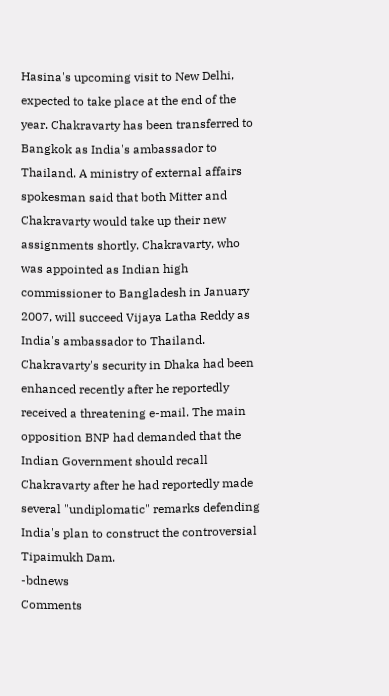Hasina's upcoming visit to New Delhi, expected to take place at the end of the year. Chakravarty has been transferred to Bangkok as India's ambassador to Thailand. A ministry of external affairs spokesman said that both Mitter and Chakravarty would take up their new assignments shortly. Chakravarty, who was appointed as Indian high commissioner to Bangladesh in January 2007, will succeed Vijaya Latha Reddy as India's ambassador to Thailand.
Chakravarty's security in Dhaka had been enhanced recently after he reportedly received a threatening e-mail. The main opposition BNP had demanded that the Indian Government should recall Chakravarty after he had reportedly made several "undiplomatic" remarks defending India's plan to construct the controversial Tipaimukh Dam.
-bdnews
Comments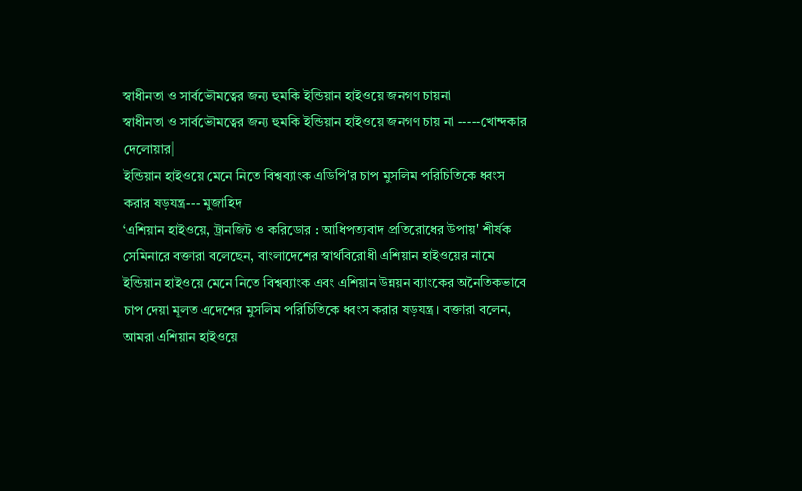স্বাধীনতা ও সার্বভৌমত্বের জন্য হুমকি ইন্ডিয়ান হাইওয়ে জনগণ চায়না
স্বাধীনতা ও সার্বভৌমত্বের জন্য হুমকি ইন্ডিয়ান হাইওয়ে জনগণ চায় না -----খোন্দকার দেলোয়ার|
ইন্ডিয়ান হাইওয়ে মেনে নিতে বিশ্বব্যাংক এডিপি'র চাপ মুসলিম পরিচিতিকে ধ্বংস করার ষড়যন্ত্র--- মুজাহিদ
‘এশিয়ান হাইওয়ে, ট্রানজিট ও করিডোর : আধিপত্যবাদ প্রতিরোধের উপায়' শীর্ষক সেমিনারে বক্তারা বলেছেন, বাংলাদেশের স্বার্থবিরোধী এশিয়ান হাইওয়ের নামে ইন্ডিয়ান হাইওয়ে মেনে নিতে বিশ্বব্যাংক এবং এশিয়ান উন্নয়ন ব্যাংকের অনৈতিকভাবে চাপ দেয়া মূলত এদেশের মুসলিম পরিচিতিকে ধ্বংস করার ষড়যন্ত্র। বক্তারা বলেন, আমরা এশিয়ান হাইওয়ে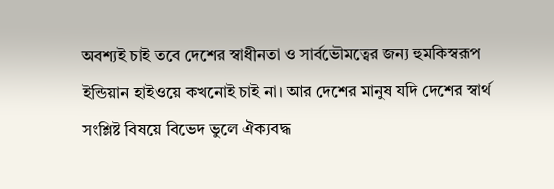অবশ্যই চাই তবে দেশের স্বাধীনতা ও সার্বভৌমত্বের জন্য হুমকিস্বরূপ ইন্ডিয়ান হাইওয়ে কখনোই চাই না। আর দেশের মানুষ যদি দেশের স্বার্থ সংশ্লিষ্ট বিষয়ে বিভেদ ভুলে ঐক্যবদ্ধ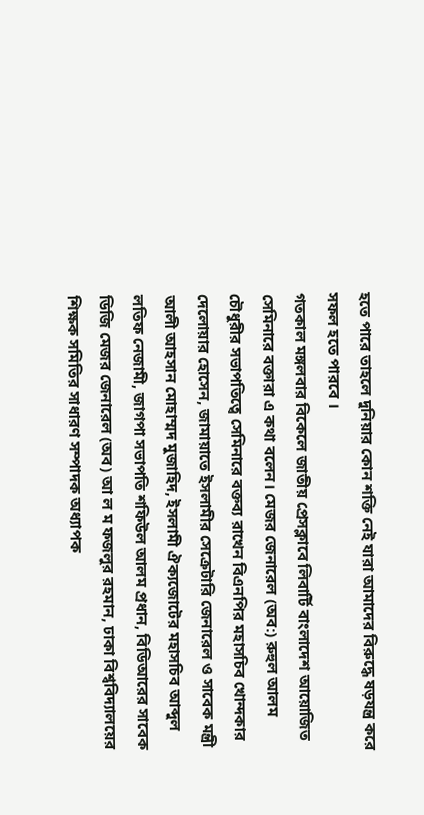হতে পারে তাহলে দুনিয়ার কোন শক্তি নেই যারা আমাদের বিরুদ্ধে ষড়যন্ত্র করে সফল হতে পারবে ।
গতকাল মঙ্গলবার বিকেলে জাতীয় প্রেসক্লাবে লিবার্টি বাংলাদেশ আয়োজিত সেমিনারে বক্তারা এ কথা বলেন। মেজর জেনারেল (অব:) রুহুল আলম চৌধুরীর সভাপতিত্বে সেমিনারে বক্তব্য রাখেন বিএনপির মহাসচিব খোন্দকার দেলোয়ার হোসেন, জামায়াতে ইসলামীর সেক্রেটারি জেনারেল ও সাবেক মন্ত্রী আলী আহসান মোহাম্মদ মুজাহিদ, ইসলামী ঐক্যজোটের মহাসচিব আব্দুল লতিফ নেজামী, জাগপা সভাপতি শফিউল আলম প্রধান, বিডিআরের সাবেক ডিজি মেজর জেনারেল (অব) আ ল ম ফজলুর রহমান, ঢাকা বিশ্ববিদ্যালয়ের শিক্ষক সমিতির সাধারণ সম্পাদক অধ্যাপক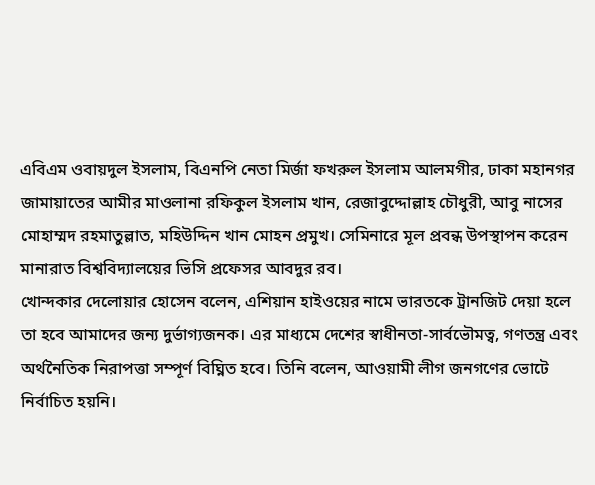এবিএম ওবায়দুল ইসলাম, বিএনপি নেতা মির্জা ফখরুল ইসলাম আলমগীর, ঢাকা মহানগর জামায়াতের আমীর মাওলানা রফিকুল ইসলাম খান, রেজাবুদ্দোল্লাহ চৌধুরী, আবু নাসের মোহাম্মদ রহমাতুল্লাত, মহিউদ্দিন খান মোহন প্রমুখ। সেমিনারে মূল প্রবন্ধ উপস্থাপন করেন মানারাত বিশ্ববিদ্যালয়ের ভিসি প্রফেসর আবদুর রব।
খোন্দকার দেলোয়ার হোসেন বলেন, এশিয়ান হাইওয়ের নামে ভারতকে ট্রানজিট দেয়া হলে তা হবে আমাদের জন্য দুর্ভাগ্যজনক। এর মাধ্যমে দেশের স্বাধীনতা-সার্বভৌমত্ব, গণতন্ত্র এবং অর্থনৈতিক নিরাপত্তা সম্পূর্ণ বিঘ্নিত হবে। তিনি বলেন, আওয়ামী লীগ জনগণের ভোটে নির্বাচিত হয়নি।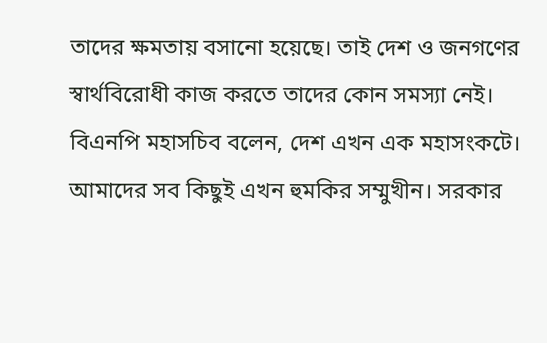তাদের ক্ষমতায় বসানো হয়েছে। তাই দেশ ও জনগণের স্বার্থবিরোধী কাজ করতে তাদের কোন সমস্যা নেই।
বিএনপি মহাসচিব বলেন, দেশ এখন এক মহাসংকটে। আমাদের সব কিছুই এখন হুমকির সম্মুখীন। সরকার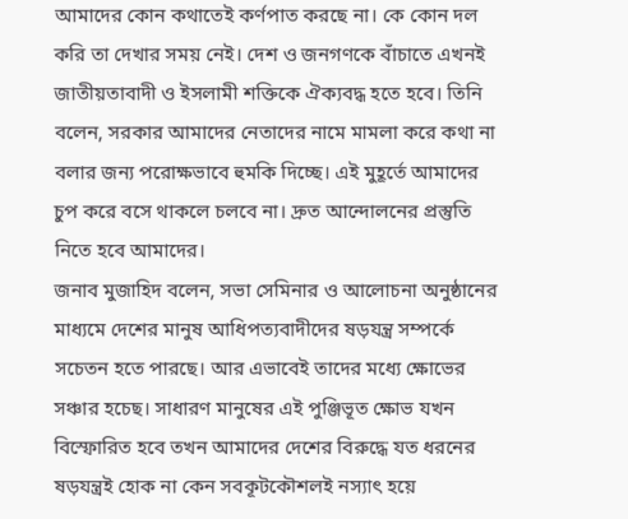আমাদের কোন কথাতেই কর্ণপাত করছে না। কে কোন দল করি তা দেখার সময় নেই। দেশ ও জনগণকে বাঁচাতে এখনই জাতীয়তাবাদী ও ইসলামী শক্তিকে ঐক্যবদ্ধ হতে হবে। তিনি বলেন, সরকার আমাদের নেতাদের নামে মামলা করে কথা না বলার জন্য পরোক্ষভাবে হুমকি দিচ্ছে। এই মুহূর্তে আমাদের চুপ করে বসে থাকলে চলবে না। দ্রুত আন্দোলনের প্রস্তুতি নিতে হবে আমাদের।
জনাব মুজাহিদ বলেন, সভা সেমিনার ও আলোচনা অনুষ্ঠানের মাধ্যমে দেশের মানুষ আধিপত্যবাদীদের ষড়যন্ত্র সম্পর্কে সচেতন হতে পারছে। আর এভাবেই তাদের মধ্যে ক্ষোভের সঞ্চার হচেছ। সাধারণ মানুষের এই পুঞ্জিভূত ক্ষোভ যখন বিস্ফোরিত হবে তখন আমাদের দেশের বিরুদ্ধে যত ধরনের ষড়যন্ত্রই হোক না কেন সবকূটকৌশলই নস্যাৎ হয়ে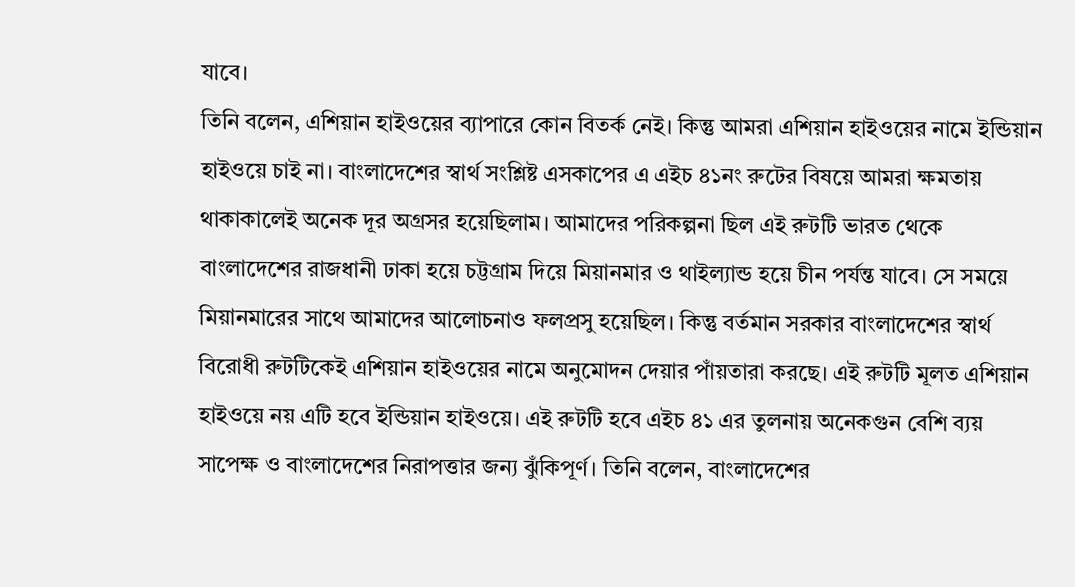যাবে।
তিনি বলেন, এশিয়ান হাইওয়ের ব্যাপারে কোন বিতর্ক নেই। কিন্তু আমরা এশিয়ান হাইওয়ের নামে ইন্ডিয়ান হাইওয়ে চাই না। বাংলাদেশের স্বার্থ সংশ্লিষ্ট এসকাপের এ এইচ ৪১নং রুটের বিষয়ে আমরা ক্ষমতায় থাকাকালেই অনেক দূর অগ্রসর হয়েছিলাম। আমাদের পরিকল্পনা ছিল এই রুটটি ভারত থেকে বাংলাদেশের রাজধানী ঢাকা হয়ে চট্টগ্রাম দিয়ে মিয়ানমার ও থাইল্যান্ড হয়ে চীন পর্যন্ত যাবে। সে সময়ে মিয়ানমারের সাথে আমাদের আলোচনাও ফলপ্রসু হয়েছিল। কিন্তু বর্তমান সরকার বাংলাদেশের স্বার্থ বিরোধী রুটটিকেই এশিয়ান হাইওয়ের নামে অনুমোদন দেয়ার পাঁয়তারা করছে। এই রুটটি মূলত এশিয়ান হাইওয়ে নয় এটি হবে ইন্ডিয়ান হাইওয়ে। এই রুটটি হবে এইচ ৪১ এর তুলনায় অনেকগুন বেশি ব্যয় সাপেক্ষ ও বাংলাদেশের নিরাপত্তার জন্য ঝুঁকিপূর্ণ। তিনি বলেন, বাংলাদেশের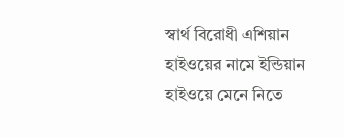স্বার্থ বিরোধী এশিয়ান হাইওয়ের নামে ইন্ডিয়ান হাইওয়ে মেনে নিতে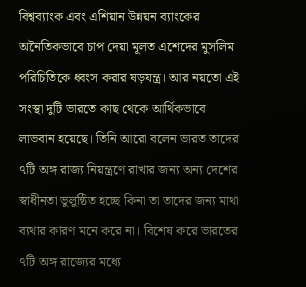বিশ্বব্যাংক এবং এশিয়ান উন্নয়ন ব্যাংকের অনৈতিকভাবে চাপ দেয়া মূলত এশেদের মুসলিম পরিচিতিকে ধ্বংস করার ষড়যন্ত্র। আর নয়তো এই সংস্থা দুটি ভারতে কাছ থেকে আর্থিকভাবে লাভবান হয়েছে। তিনি আরো বলেন ভারত তাদের ৭টি অঙ্গ রাজ্য নিয়ন্ত্রণে রাখার জন্য অন্য দেশের স্বাধীনতা ভুলুন্ঠিত হচ্ছে কিনা তা তাদের জন্য মাথা ব্যথার কারণ মনে করে না। বিশেষ করে ভারতের ৭টি অঙ্গ রাজ্যের মধ্যে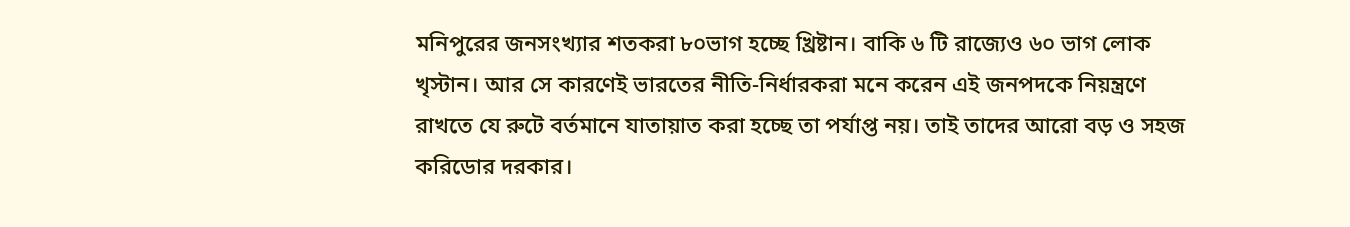মনিপুরের জনসংখ্যার শতকরা ৮০ভাগ হচ্ছে খ্রিষ্টান। বাকি ৬ টি রাজ্যেও ৬০ ভাগ লোক খৃস্টান। আর সে কারণেই ভারতের নীতি-নির্ধারকরা মনে করেন এই জনপদকে নিয়ন্ত্রণে রাখতে যে রুটে বর্তমানে যাতায়াত করা হচ্ছে তা পর্যাপ্ত নয়। তাই তাদের আরো বড় ও সহজ করিডোর দরকার।